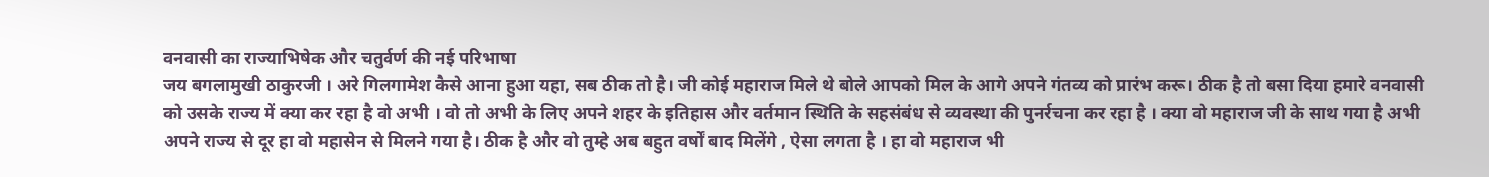वनवासी का राज्याभिषेक और चतुर्वर्ण की नई परिभाषा
जय बगलामुखी ठाकुरजी । अरे गिलगामेश कैसे आना हुआ यहा, सब ठीक तो है। जी कोई महाराज मिले थे बोले आपको मिल के आगे अपने गंतव्य को प्रारंभ करू। ठीक है तो बसा दिया हमारे वनवासी को उसके राज्य में क्या कर रहा है वो अभी । वो तो अभी के लिए अपने शहर के इतिहास और वर्तमान स्थिति के सहसंबंध से व्यवस्था की पुनर्रचना कर रहा है । क्या वो महाराज जी के साथ गया है अभी अपने राज्य से दूर हा वो महासेन से मिलने गया है। ठीक है और वो तुम्हे अब बहुत वर्षों बाद मिलेंगे , ऐसा लगता है । हा वो महाराज भी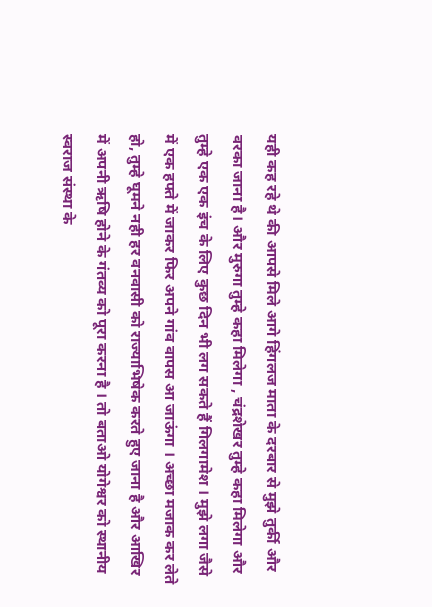यही कह रहे थे की आपसे मिले आगे हिंगलज माता के दरबार से मुझे तुर्की और वरका जाना है। और मुरुगा तुम्हे कहा मिलेगा , चंद्रशेखर तुम्हे कहा मिलेगा और तुम्हे एक एक इंच के लिए कुछ दिन भी लग सकते हैं गिलगामेश । मुझे लगा जैसे में एक हफ्ते में जाकर फिर अपने गांव वापस आ जाऊंगा । अच्छा मजाक कर लेते हो, तुम्हे घूमने नही हर वनवासी को राज्याभिषेक करते हुए जाना है और आखिर में अपनी ऋषि होने के गंतव्य को पूरा करना है । तो बताओ योगेश्वर को स्थानीय स्वराज संस्था के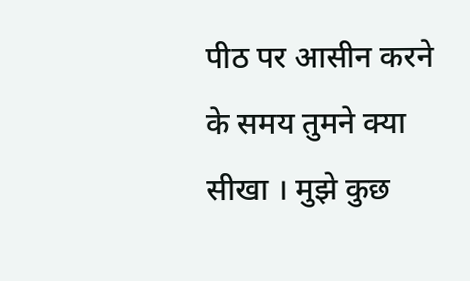पीठ पर आसीन करने के समय तुमने क्या सीखा । मुझे कुछ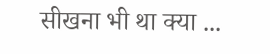सीखना भी था क्या ...